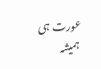عورت ہی ہمیشہ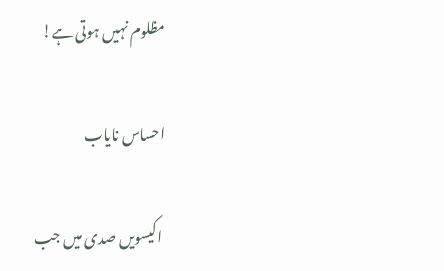مظلوم نہیں ہوتی ہے!

احساس نایاب

 اکیسویں صدی میں جب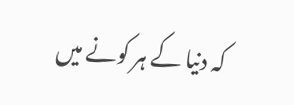کہ دنیا کے ہر کونے میں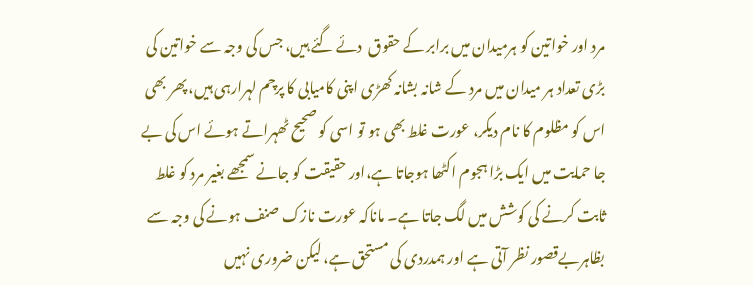مرد اور خواتین کو ہرمیدان میں برابر کے حقوق  دئے گئے ہیں، جس کی وجہ سے خواتین کی بڑی تعداد ہر میدان میں مرد کے شانہ بشانہ کھڑی اپنی کامیابی کا پرچم لہرارہی ہیں، پھر بھی اس کو مظلوم کا نام دیکر، عورت غلط بھی ہو تو اسی کو صحیح ٹھہراتے ہوئے اس کی بے جا حمایت میں ایک بڑا ہجوم اکٹھا ہوجاتا ہے،اور حقیقت کو جانے سمجھے بغیر مرد کو غلط ثابت کرنے کی کوشش میں لگ جاتا ہے۔ ماناکہ عورت نازک صنف ہونے کی وجہ سے بظاہربےقصور نظر آتی ہے اور ہمدردی کی مستحق ہے، لیکن ضروری نہیں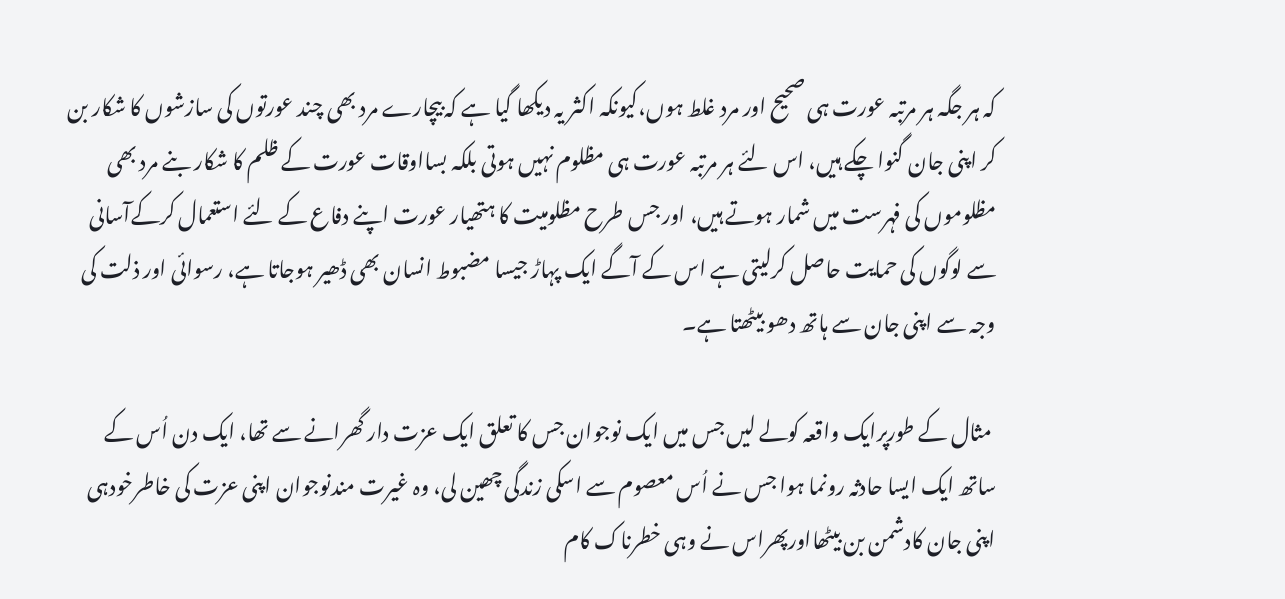کہ ہر جگہ ہر مرتبہ عورت ہی صحیح اور مرد غلط ہوں،کیونکہ اکثر یہ دیکھا گیا ہے کہ بیچارے مرد بھی چند عورتوں کی سازشوں کا شکار بن کر اپنی جان گنوا چکے ہیں، اس لئے ہر مرتبہ عورت ہی مظلوم نہیں ہوتی بلکہ بسااوقات عورت کے ظلم کا شکار بنے مرد بھی مظلوموں کی فہرست میں شمار ہوتے ہیں، اور جس طرح مظلومیت کا ہتھیار عورت اپنے دفاع کے لئے استعمال کرکےآسانی سے لوگوں کی حمایت حاصل کرلیتی ہے اس کے آگے ایک پہاڑ جیسا مضبوط انسان بھی ڈھیر ہوجاتا ہے، رسوائی اور ذلت کی وجہ سے اپنی جان سے ہاتھ دھو بیٹھتا ہے۔

 مثال کے طورپرایک واقعہ کولے لیں جس میں ایک نوجوان جس کا تعلق ایک عزت دار گھرانے سے تھا، ایک دن اُس کے ساتھ ایک ایسا حادثہ رونما ہوا جس نے اُس معصوم سے اسکی زندگی چھین لی، وہ غیرت مندنوجوان اپنی عزت کی خاطرخودہی اپنی جان کادشمن بن بیٹھااورپھراس نے وہی خطرناک کام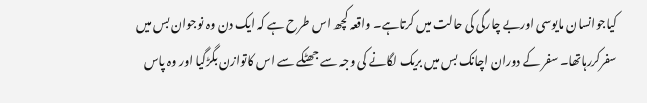کیاجوانسان مایوسی اوربے چارگی کی حالت میں کرتاہے۔ واقعہ کچھ اس طرح ہے کہ ایک دن وہ نوجوان بس میں سفرکررہاتھا۔ سفر کے دوران اچانک بس میں بریک لگانے کی وجہ سے جھٹکے سے اس کاتوازن بگڑگیا اور وہ پاس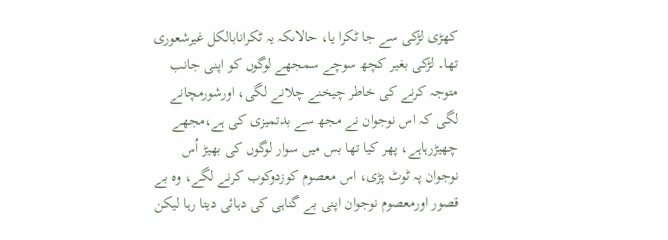کھڑی لڑکی سے جا ٹکرا یا، حالاںکہ یہ ٹکرانابالکل غیرشعوری تھا۔ لڑکی بغیر کچھ سوچے سمجھے لوگوں کو اپنی جانب متوجہ کرنے کی خاطر چیخنے چلانے لگی، اورشورمچانے لگی کہ اس نوجوان نے مجھ سے بدتمیزی کی ہے،مجھے چھیڑرہاہے، پھر کیا تھا بس میں سوار لوگوں کی بھیڑ اُس نوجوان پہ ٹوٹ پڑی، اس معصوم کوزدوکوب کرنے لگے، وہ بے قصور اورمعصوم نوجوان اپنی بے گناہی کی دہائی دیتا رہا لیکن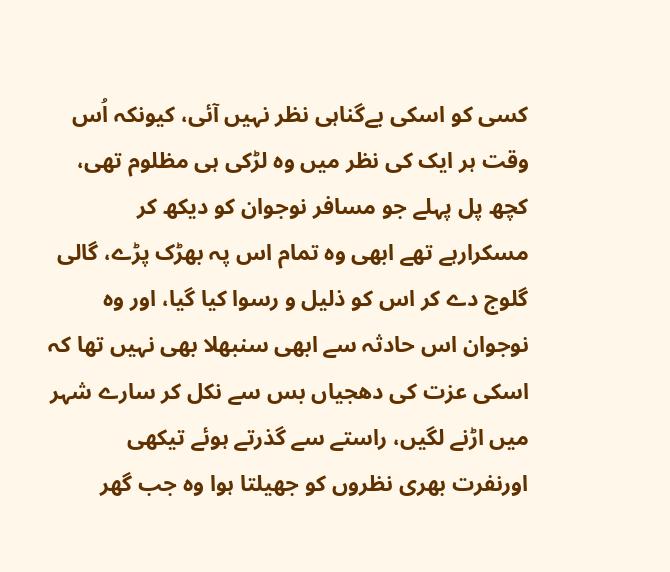کسی کو اسکی بےگناہی نظر نہیں آئی، کیونکہ اُس وقت ہر ایک کی نظر میں وہ لڑکی ہی مظلوم تھی، کچھ پل پہلے جو مسافر نوجوان کو دیکھ کر مسکرارہے تھے ابھی وہ تمام اس پہ بھڑک پڑے، گالی گلوج دے کر اس کو ذلیل و رسوا کیا گیا، اور وہ نوجوان اس حادثہ سے ابھی سنبھلا بھی نہیں تھا کہ اسکی عزت کی دھجیاں بس سے نکل کر سارے شہر میں اڑنے لگیں، راستے سے گذرتے ہوئے تیکھی اورنفرت بھری نظروں کو جھیلتا ہوا وہ جب گھر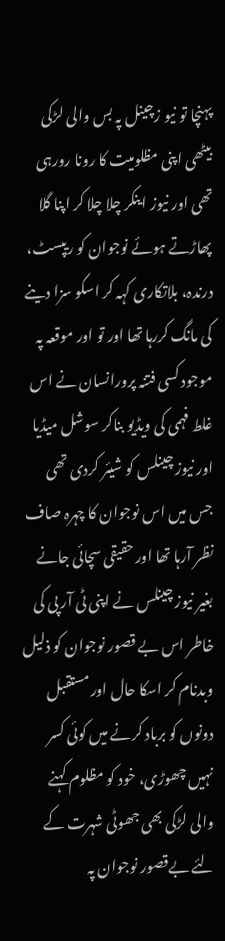پہنچا تو نیو زچینل پہ بس والی لڑکی بیٹھی اپنی مظلومیت کا رونا رورہی تھی اور نیوز اینکر چلا چلا کر اپنا گلا پھاڑتے ہوئے نوجوان کو ریپسٹ، درندہ، بلاتکاری کہہ کر اسکو سزا دینے کی مانگ کررہا تھا اور تو اور موقعہ پہ موجود کسی فتنہ پرورانسان نے اس غلط فہمی کی ویڈیو بناکر سوشل میڈیا اور نیوز چینلس کو شیئر کردی تھی جس میں اس نوجوان کا چہرہ صاف نظر آرہا تھا اور حقیقی سچائی جانے بغیر نیوز چینلس نے اپنی ٹی آر پی کی خاطر اس بے قصور نوجوان کو ذلیل وبدنام کر اسکا حال اور مستقبل دونوں کو برباد کرنے میں کوئی کسر نہیں چھوڑی، خود کو مظلوم کہنے والی لڑکی بھی جھوٹی شہرت کے لئے بےقصور نوجوان پہ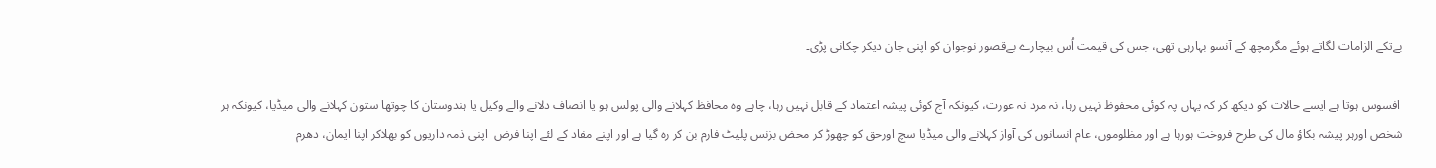بےتکے الزامات لگاتے ہوئے مگرمچھ کے آنسو بہارہی تھی، جس کی قیمت اُس بیچارے بےقصور نوجوان کو اپنی جان دیکر چکانی پڑی۔

 افسوس ہوتا ہے ایسے حالات کو دیکھ کر کہ یہاں پہ کوئی محفوظ نہیں رہا، نہ مرد نہ عورت، کیونکہ آج کوئی پیشہ اعتماد کے قابل نہیں رہا، چاہے وہ محافظ کہلانے والی پولس ہو یا انصاف دلانے والے وکیل یا ہندوستان کا چوتھا ستون کہلانے والی میڈیا، کیونکہ ہر شخص اورہر پیشہ بکاؤ مال کی طرح فروخت ہورہا ہے اور مظلوموں، عام انسانوں کی آواز کہلانے والی میڈیا سچ اورحق کو چھوڑ کر محض بزنس پلیٹ فارم بن کر رہ گیا ہے اور اپنے مفاد کے لئے اپنا فرض  اپنی ذمہ داریوں کو بھلاکر اپنا ایمان، دھرم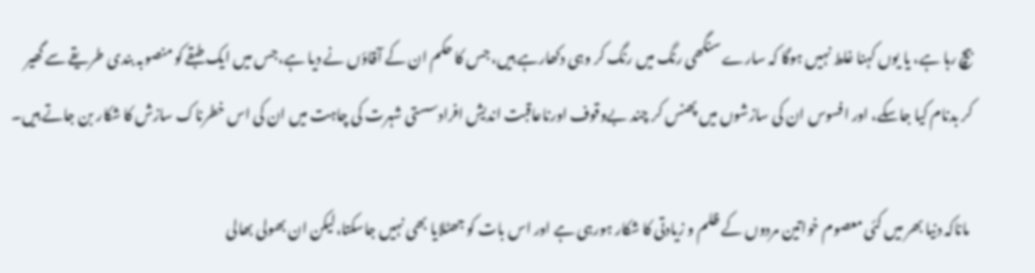بیچ رہا ہے، یا یوں کہنا غلط نہیں ہوگا کہ سارے سنگھی رنگ میں رنگ کر وہی دکھارہے ہیں، جس کا حکم ان کے آقاؤں نے دیا ہے،جس میں ایک طبقے کو منصوبہ بندی طریقے سے گھیر کر بدنام کیا جاسکے، اور افسوس ان کی سازشوں میں پھنس کر چند بےوقوف اورناعاقبت اندیش افرادسستی شہرت کی چاہت میں ان کی اس خطرناک سازش کا شکار بن جاتے ہیں۔

 ماناکہ دنیا بھر میں کئی معصوم خواتین مردوں کے ظلم و زیادتی کا شکار ہورہی ہے اور اس بات کو جھٹلایا بھی نہیں جاسکتا،لیکن ان بھولی بھالی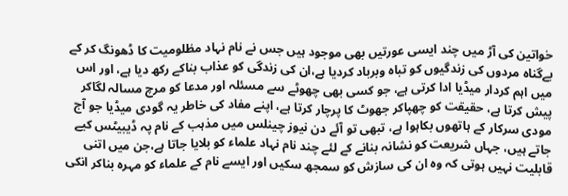خواتین کی آڑ میں چند ایسی عورتیں بھی موجود ہیں جس نے نام نہاد مظلومیت کا ڈھونگ کر کے بےگناہ مردوں کی زندگیوں کو تباہ وبرباد کردیا ہے،ان کی زندگی کو عذاب بناکے رکھ دیا ہے، اور اس میں اہم کردار میڈیا ادا کرتی ہے، جو کسی بھی چھوٹے سے مسئلہ اور مدعا کو مرچ مسالہ لگاکر پیش کرتا ہے، حقیقت کو چھپاکر جھوٹ کا پرچار کرتا ہے، اپنے مفاد کی خاطر یہ گودی میڈیا جو آج مودی سرکار کے ہاتھوں بکاہوا ہے، تبھی تو آئے دن نیوز چینلس میں مذہب کے نام پہ ڈیبیٹس کیے جاتے ہیں، جہاں شریعت کو نشانہ بنانے کے لئے چند نام نہاد علماء کو بلایا جاتا ہے،جن میں اتنی قابلیت نہیں ہوتی کہ وہ ان کی سازش کو سمجھ سکیں اور ایسے نام کے علماء کو مہرہ بناکر انکی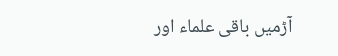آڑمیں باقی علماء اور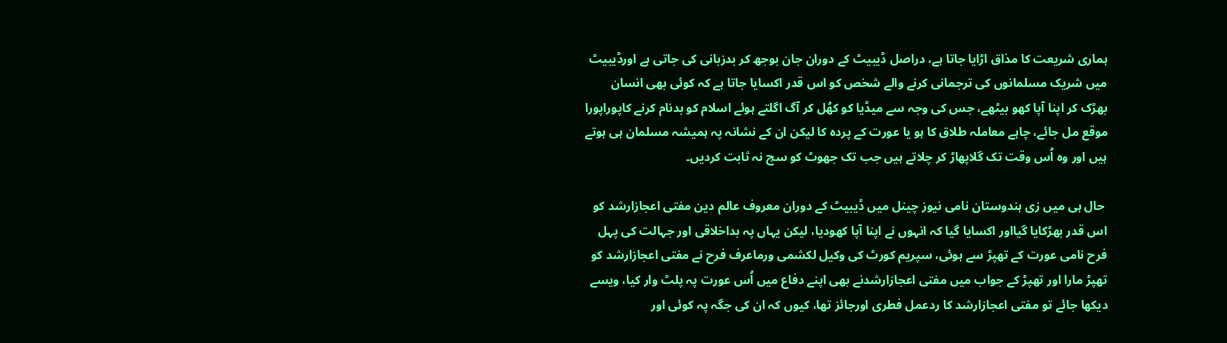ہماری شریعت کا مذاق اڑایا جاتا ہے، دراصل ڈیبیٹ کے دوران جان بوجھ کر بدزبانی کی جاتی ہے اورڈیبیٹ میں شریک مسلمانوں کی ترجمانی کرنے والے شخص کو اس قدر اکسایا جاتا ہے کہ کوئی بھی انسان بھڑک کر اپنا آپا کھو بیٹھے، جس کی وجہ سے میڈیا کو کھُل کر آگ اگلتے ہوئے اسلام کو بدنام کرنے کاپوراپورا موقع مل جائے، چاہے معاملہ طلاق کا ہو یا عورت کے پردہ کا لیکن ان کے نشانہ پہ ہمیشہ مسلمان ہی ہوتے ہیں اور وہ اُس وقت تک گلاپھاڑ کر چلاتے ہیں جب تک جھوٹ کو سچ نہ ثابت کردیں۔

 حال ہی میں زی ہندوستان نامی نیوز چینل میں ڈیبیٹ کے دوران معروف عالم دین مفتی اعجازارشد کو اس قدر بھڑکایا گیااور اکسایا گیا کہ انہوں نے اپنا آپا کھودیا، لیکن یہاں پہ بداخلاقی اور جہالت کی پہل فرح نامی عورت کے تھپڑ سے ہوئی، سپریم کورٹ کی وکیل لکشمی ورماعرف فرح نے مفتی اعجازارشد کو تھپڑ مارا اور تھپڑ کے جواب میں مفتی اعجازارشدنے بھی اپنے دفاع میں اُس عورت پہ پلٹ وار کیا، ویسے دیکھا جائے تو مفتی اعجازارشد کا ردعمل فطری اورجائز تھا، کیوں کہ ان کی جگہ پہ کوئی اور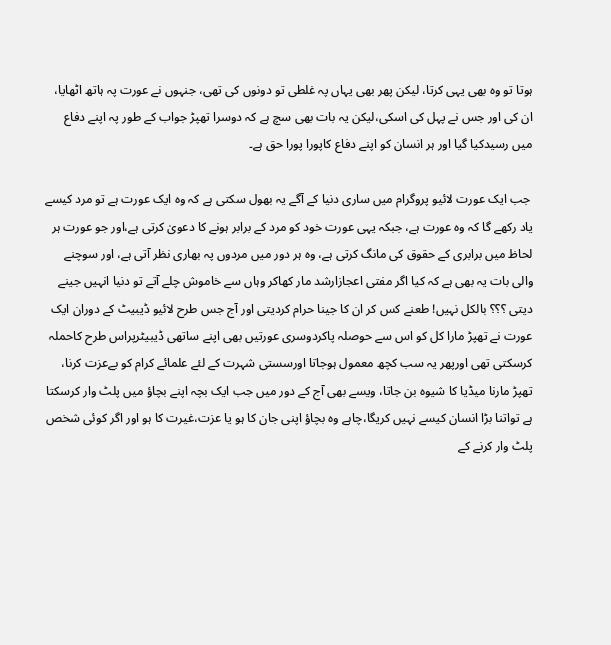ہوتا تو وہ بھی یہی کرتا، لیکن پھر بھی یہاں پہ غلطی تو دونوں کی تھی، جنہوں نے عورت پہ ہاتھ اٹھایا، ان کی اور جس نے پہل کی اسکی،لیکن یہ بات بھی سچ ہے کہ دوسرا تھپڑ جواب کے طور پہ اپنے دفاع میں رسیدکیا گیا اور ہر انسان کو اپنے دفاع کاپورا پورا حق ہے۔

 جب ایک عورت لائیو پروگرام میں ساری دنیا کے آگے یہ بھول سکتی ہے کہ وہ ایک عورت ہے تو مرد کیسے یاد رکھے گا کہ وہ عورت ہے، جبکہ یہی عورت خود کو مرد کے برابر ہونے کا دعویٰ کرتی ہے،اور جو عورت ہر لحاظ میں برابری کے حقوق کی مانگ کرتی ہے، وہ ہر دور میں مردوں پہ بھاری نظر آتی ہے، اور سوچنے والی بات یہ بھی ہے کہ کیا اگر مفتی اعجازارشد مار کھاکر وہاں سے خاموش چلے آتے تو دنیا انہیں جینے دیتی ؟؟؟ بالکل نہیں! طعنے کس کر ان کا جینا حرام کردیتی اور آج جس طرح لائیو ڈیبیٹ کے دوران ایک عورت نے تھپڑ مارا کل کو اس سے حوصلہ پاکردوسری عورتیں بھی اپنے ساتھی ڈیبیٹرپراس طرح کاحملہ کرسکتی تھی اورپھر یہ سب کچھ معمول ہوجاتا اورسستی شہرت کے لئے علمائے کرام کو بےعزت کرنا، تھپڑ مارنا میڈیا کا شیوہ بن جاتا، ویسے بھی آج کے دور میں جب ایک بچہ اپنے بچاؤ میں پلٹ وار کرسکتا ہے تواتنا بڑا انسان کیسے نہیں کریگا،چاہے وہ بچاؤ اپنی جان کا ہو یا عزت،غیرت کا ہو اور اگر کوئی شخص پلٹ وار کرنے کے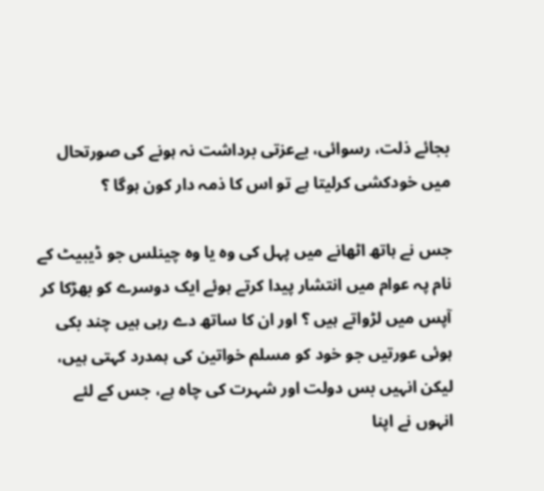بجائے ذلت، رسوائی، بےعزتی برداشت نہ ہونے کی صورتحال میں خودکشی کرلیتا ہے تو اس کا ذمہ دار کون ہوگا ؟

جس نے ہاتھ اٹھانے میں پہل کی وہ یا وہ چینلس جو ڈیبیٹ کے نام پہ عوام میں انتشار پیدا کرتے ہوئے ایک دوسرے کو بھڑکا کر آپس میں لڑواتے ہیں ؟ اور ان کا ساتھ دے رہی ہیں چند بکی ہوئی عورتیں جو خود کو مسلم خواتین کی ہمدرد کہتی ہیں، لیکن انہیں بس دولت اور شہرت کی چاہ ہے، جس کے لئے انہوں نے اپنا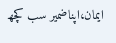ایمان،اپناضمیر سب کچھ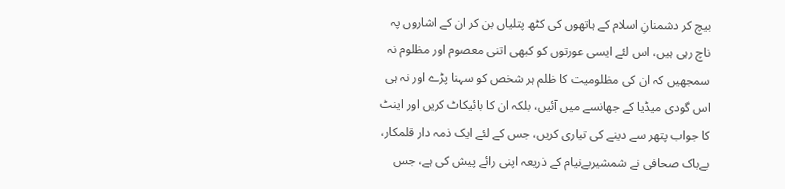بیچ کر دشمنانِ اسلام کے ہاتھوں کی کٹھ پتلیاں بن کر ان کے اشاروں پہ ناچ رہی ہیں، اس لئے ایسی عورتوں کو کبھی اتنی معصوم اور مظلوم نہ سمجھیں کہ ان کی مظلومیت کا ظلم ہر شخص کو سہنا پڑے اور نہ ہی اس گودی میڈیا کے جھانسے میں آئیں، بلکہ ان کا بائیکاٹ کریں اور اینٹ کا جواب پتھر سے دینے کی تیاری کریں، جس کے لئے ایک ذمہ دار قلمکار، بےباک صحافی نے شمشیربےنیام کے ذریعہ اپنی رائے پیش کی ہے، جس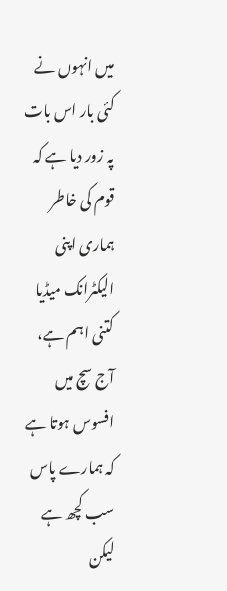میں انہوں نے کئی بار اس بات پہ زور دیا ہے کہ قوم کی خاطر ہماری اپنی الیکٹرانک میڈیا کتنی اہم ہے، آج سچ میں افسوس ہوتا ہے کہ ہمارے پاس سب کچھ ہے لیکن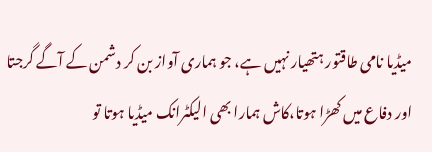میڈیا نامی طاقتور ہتھیار نہیں ہے، جو ہماری آواز بن کر دشمن کے آگے گرجتا اور دفاع میں کھڑا ہوتا،کاش ہمارا بھی الیکٹرانک میڈیا ہوتا تو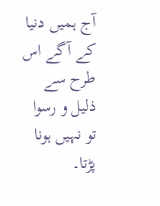آج ہمیں دنیا کے آگے اس طرح سے ذلیل و رسوا تو نہیں ہونا پڑتا۔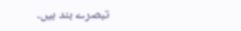تبصرے بند ہیں۔